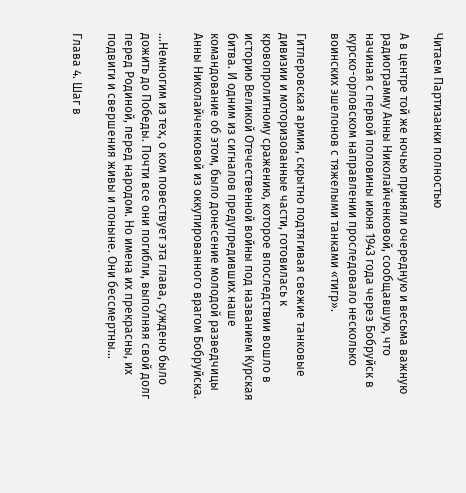Читаем Партизанки полностью

А в центре той же ночью приняли очередную и весьма важную радиограмму Анны Николайченковой, сообщавшую, что начиная с первой половины июня 1943 года через Бобруйск в курско-орловском направлении проследовало несколько воинских эшелонов с тяжелыми танками «тигр».

Гитлеровская армия, скрытно подтягивая свежие танковые дивизии и моторизованные части, готовилась к кровопролитному сражению, которое впоследствии вошло в историю Великой Отечественной войны под названием Курская битва. И одним из сигналов предупредивших наше командование об этом, было донесение молодой разведчицы Анны Николайченковой из оккупированного врагом Бобруйска.

…Немногим из тех, о ком повествует эта глава, суждено было дожить до Победы. Почти все они погибли, выполняя свой долг перед Родиной, перед народом. Но имена их прекрасны, их подвиги и свершения живы и поныне. Они бессмертны…

Глава 4. Шаг в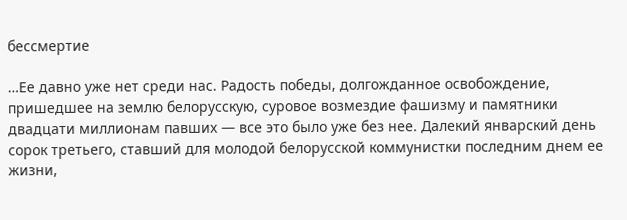бессмертие

…Ее давно уже нет среди нас. Радость победы, долгожданное освобождение, пришедшее на землю белорусскую, суровое возмездие фашизму и памятники двадцати миллионам павших — все это было уже без нее. Далекий январский день сорок третьего, ставший для молодой белорусской коммунистки последним днем ее жизни,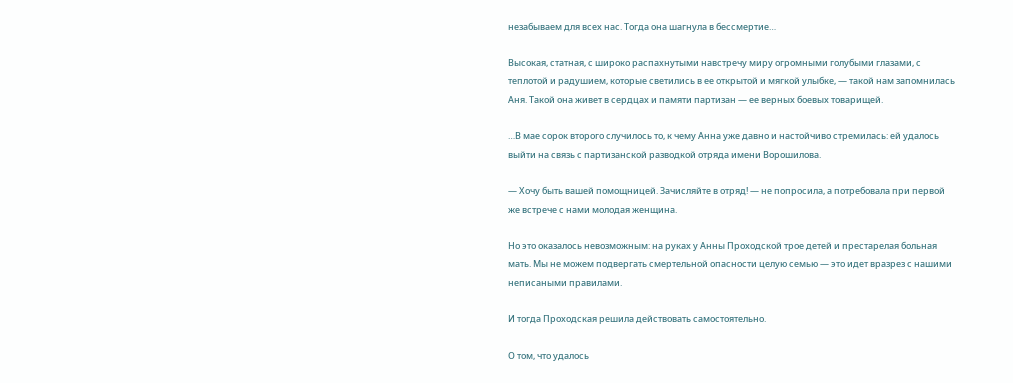незабываем для всех нас. Тогда она шагнула в бессмертие…

Высокая, статная, с широко распахнутыми навстречу миру огромными голубыми глазами, с теплотой и радушием, которые светились в ее открытой и мягкой улыбке, — такой нам запомнилась Аня. Такой она живет в сердцах и памяти партизан — ее верных боевых товарищей.

…В мае сорок второго случилось то, к чему Анна уже давно и настойчиво стремилась: ей удалось выйти на связь с партизанской разводкой отряда имени Ворошилова.

— Хочу быть вашей помощницей. Зачисляйте в отряд! — не попросила, а потребовала при первой же встрече с нами молодая женщина.

Но это оказалось невозможным: на руках у Анны Проходской трое детей и престарелая больная мать. Мы не можем подвергать смертельной опасности целую семью — это идет вразрез с нашими неписаными правилами.

И тогда Проходская решила действовать самостоятельно.

О том, что удалось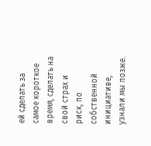ей сделать за самое короткое время, сделать на свой страх и риск, по собственной инициативе, узнали мы позже.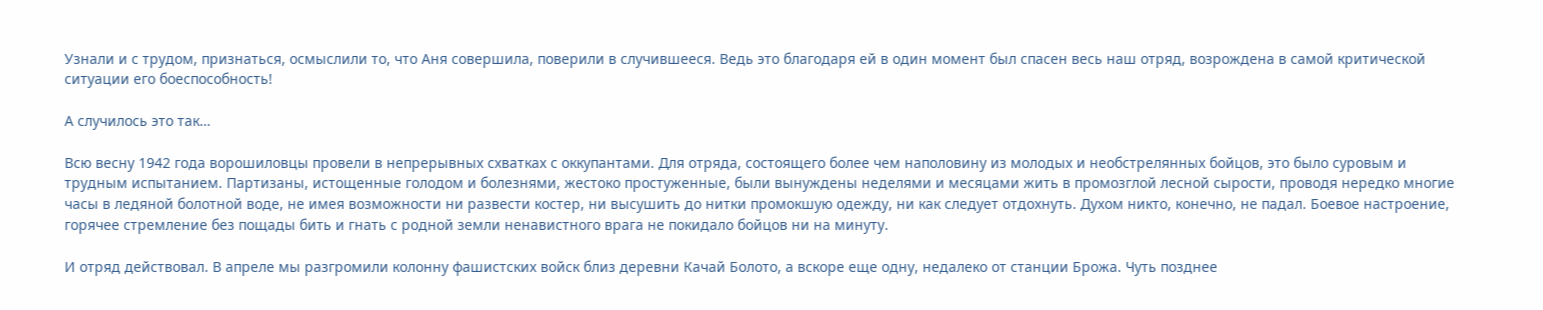Узнали и с трудом, признаться, осмыслили то, что Аня совершила, поверили в случившееся. Ведь это благодаря ей в один момент был спасен весь наш отряд, возрождена в самой критической ситуации его боеспособность!

А случилось это так…

Всю весну 1942 года ворошиловцы провели в непрерывных схватках с оккупантами. Для отряда, состоящего более чем наполовину из молодых и необстрелянных бойцов, это было суровым и трудным испытанием. Партизаны, истощенные голодом и болезнями, жестоко простуженные, были вынуждены неделями и месяцами жить в промозглой лесной сырости, проводя нередко многие часы в ледяной болотной воде, не имея возможности ни развести костер, ни высушить до нитки промокшую одежду, ни как следует отдохнуть. Духом никто, конечно, не падал. Боевое настроение, горячее стремление без пощады бить и гнать с родной земли ненавистного врага не покидало бойцов ни на минуту.

И отряд действовал. В апреле мы разгромили колонну фашистских войск близ деревни Качай Болото, а вскоре еще одну, недалеко от станции Брожа. Чуть позднее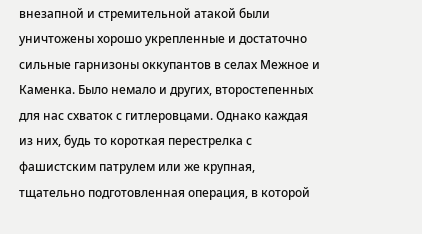внезапной и стремительной атакой были уничтожены хорошо укрепленные и достаточно сильные гарнизоны оккупантов в селах Межное и Каменка. Было немало и других, второстепенных для нас схваток с гитлеровцами. Однако каждая из них, будь то короткая перестрелка с фашистским патрулем или же крупная, тщательно подготовленная операция, в которой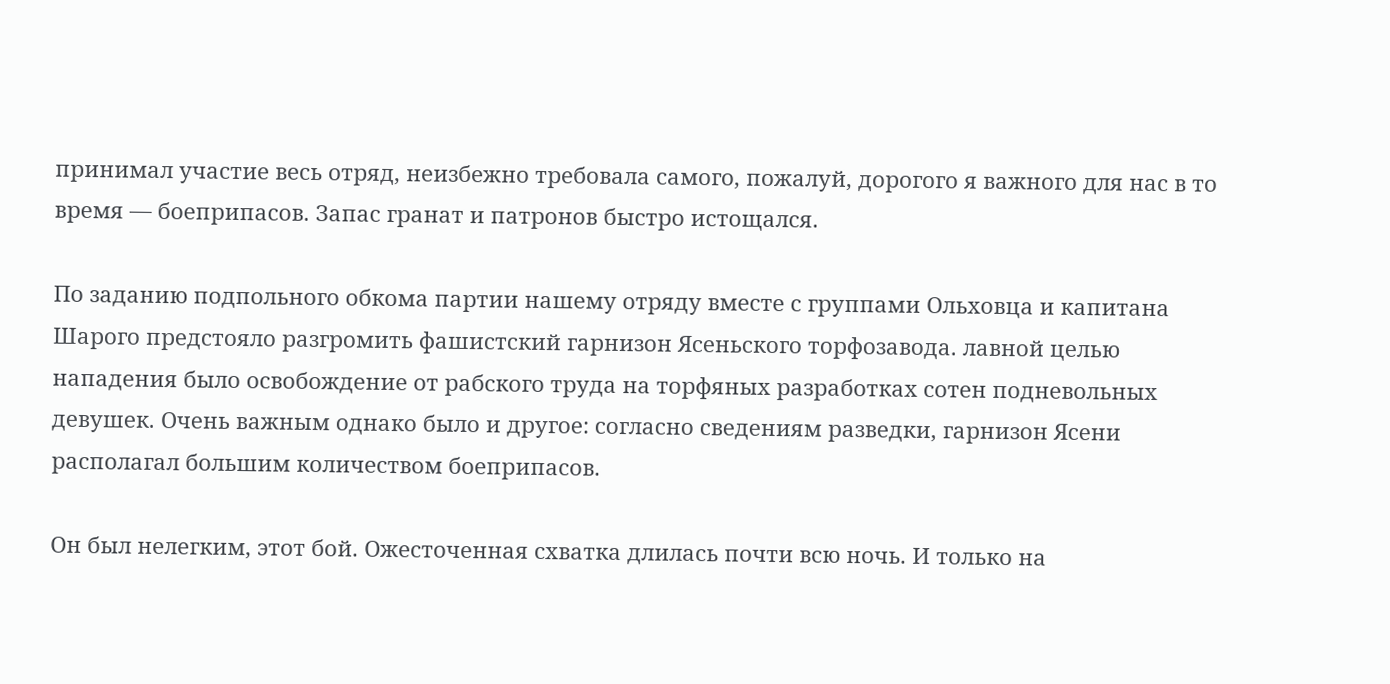принимал участие весь отряд, неизбежно требовала самого, пожалуй, дорогого я важного для нас в то время — боеприпасов. Запас гранат и патронов быстро истощался.

По заданию подпольного обкома партии нашему отряду вместе с группами Ольховца и капитана Шарого предстояло разгромить фашистский гарнизон Ясеньского торфозавода. лавной целью нападения было освобождение от рабского труда на торфяных разработках сотен подневольных девушек. Очень важным однако было и другое: согласно сведениям разведки, гарнизон Ясени располагал большим количеством боеприпасов.

Он был нелегким, этот бой. Ожесточенная схватка длилась почти всю ночь. И только на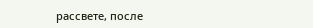рассвете, после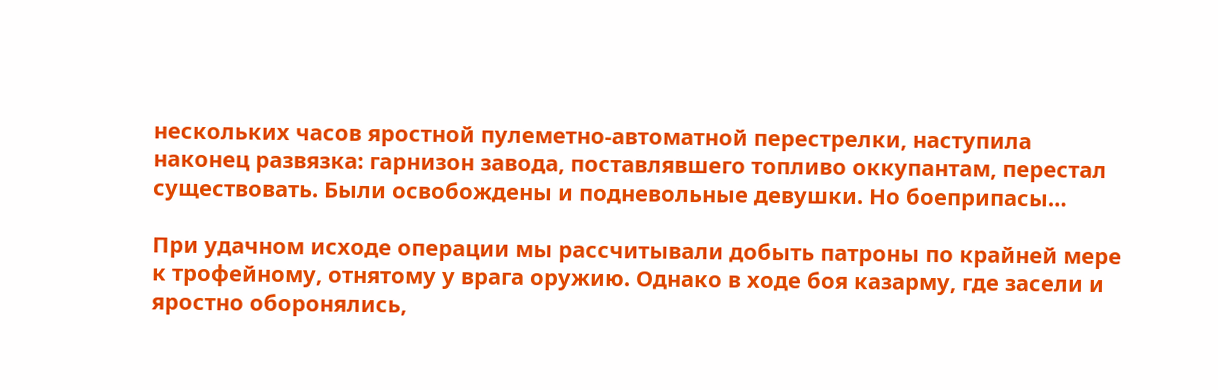нескольких часов яростной пулеметно-автоматной перестрелки, наступила наконец развязка: гарнизон завода, поставлявшего топливо оккупантам, перестал существовать. Были освобождены и подневольные девушки. Но боеприпасы…

При удачном исходе операции мы рассчитывали добыть патроны по крайней мере к трофейному, отнятому у врага оружию. Однако в ходе боя казарму, где засели и яростно оборонялись,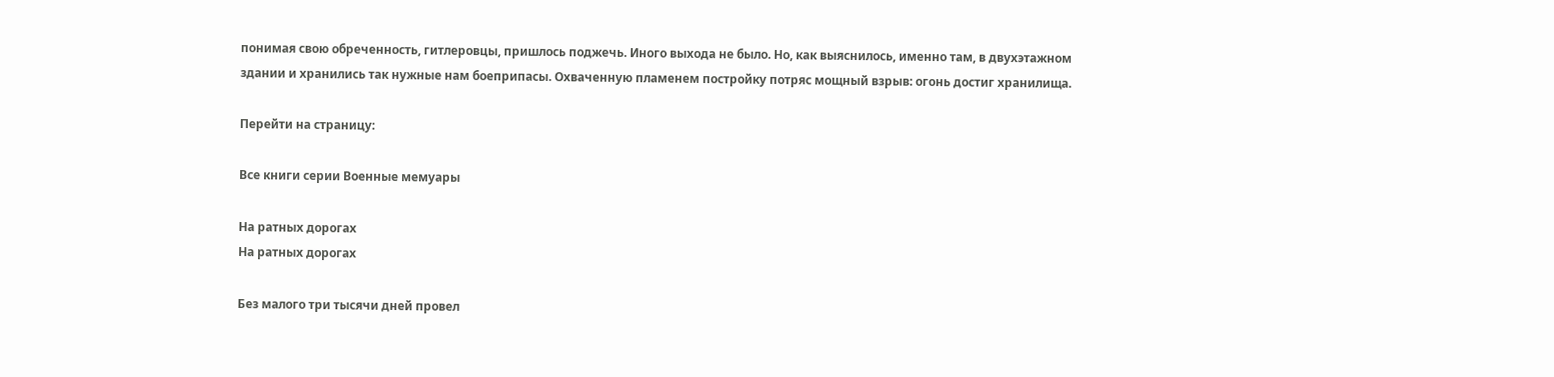понимая свою обреченность, гитлеровцы, пришлось поджечь. Иного выхода не было. Но, как выяснилось, именно там, в двухэтажном здании и хранились так нужные нам боеприпасы. Охваченную пламенем постройку потряс мощный взрыв: огонь достиг хранилища.

Перейти на страницу:

Все книги серии Военные мемуары

На ратных дорогах
На ратных дорогах

Без малого три тысячи дней провел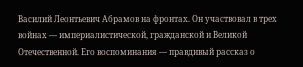Василий Леонтьевич Абрамов на фронтах. Он участвовал в трех войнах — империалистической, гражданской и Великой Отечественной. Его воспоминания — правдивый рассказ о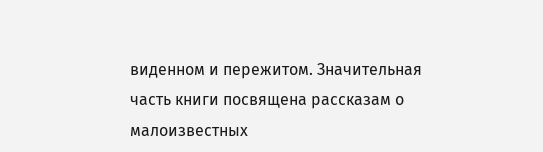виденном и пережитом. Значительная часть книги посвящена рассказам о малоизвестных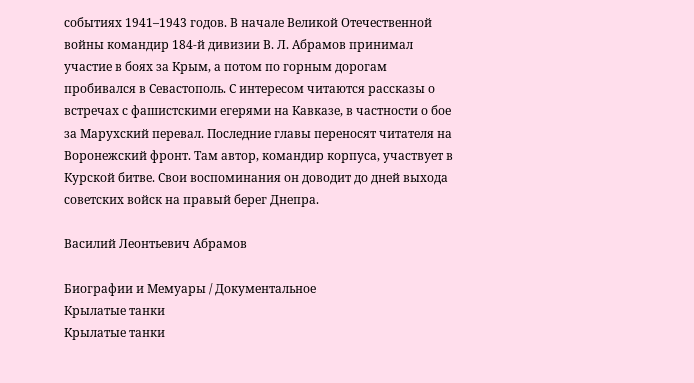событиях 1941–1943 годов. В начале Великой Отечественной войны командир 184-й дивизии В. Л. Абрамов принимал участие в боях за Крым, а потом по горным дорогам пробивался в Севастополь. С интересом читаются рассказы о встречах с фашистскими егерями на Кавказе, в частности о бое за Марухский перевал. Последние главы переносят читателя на Воронежский фронт. Там автор, командир корпуса, участвует в Курской битве. Свои воспоминания он доводит до дней выхода советских войск на правый берег Днепра.

Василий Леонтьевич Абрамов

Биографии и Мемуары / Документальное
Крылатые танки
Крылатые танки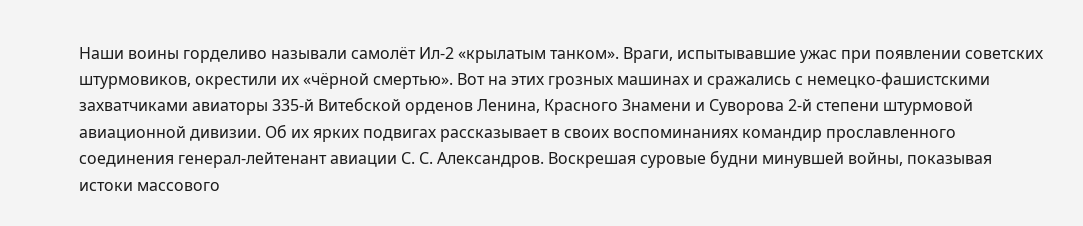Наши воины горделиво называли самолёт Ил-2 «крылатым танком». Враги, испытывавшие ужас при появлении советских штурмовиков, окрестили их «чёрной смертью». Вот на этих грозных машинах и сражались с немецко-фашистскими захватчиками авиаторы 335-й Витебской орденов Ленина, Красного Знамени и Суворова 2-й степени штурмовой авиационной дивизии. Об их ярких подвигах рассказывает в своих воспоминаниях командир прославленного соединения генерал-лейтенант авиации С. С. Александров. Воскрешая суровые будни минувшей войны, показывая истоки массового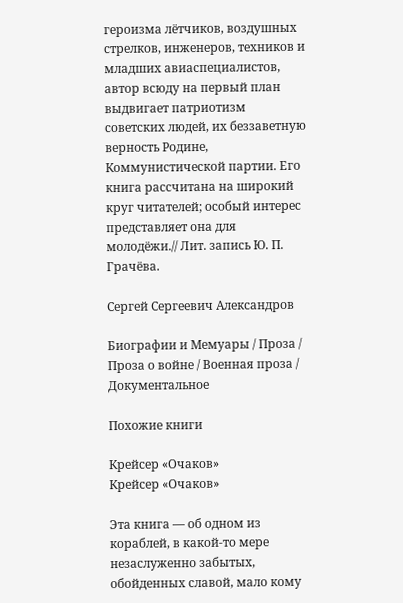героизма лётчиков, воздушных стрелков, инженеров, техников и младших авиаспециалистов, автор всюду на первый план выдвигает патриотизм советских людей, их беззаветную верность Родине, Коммунистической партии. Его книга рассчитана на широкий круг читателей; особый интерес представляет она для молодёжи.// Лит. запись Ю. П. Грачёва.

Сергей Сергеевич Александров

Биографии и Мемуары / Проза / Проза о войне / Военная проза / Документальное

Похожие книги

Крейсер «Очаков»
Крейсер «Очаков»

Эта книга — об одном из кораблей, в какой-то мере незаслуженно забытых, обойденных славой, мало кому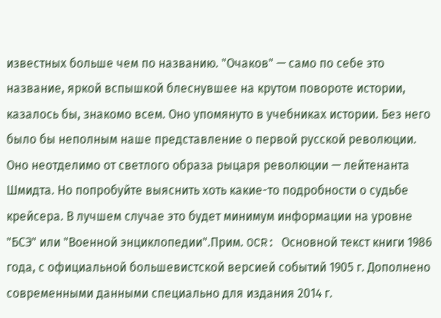известных больше чем по названию. "Очаков" — само по себе это название, яркой вспышкой блеснувшее на крутом повороте истории, казалось бы, знакомо всем. Оно упомянуто в учебниках истории. Без него было бы неполным наше представление о первой русской революции. Оно неотделимо от светлого образа рыцаря революции — лейтенанта Шмидта. Но попробуйте выяснить хоть какие-то подробности о судьбе крейсера. В лучшем случае это будет минимум информации на уровне "БСЭ" или "Военной энциклопедии".Прим. OCR: Основной текст книги 1986 года, с официальной большевистской версией событий 1905 г. Дополнено современными данными специально для издания 2014 г.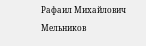Рафаил Михайлович Мельников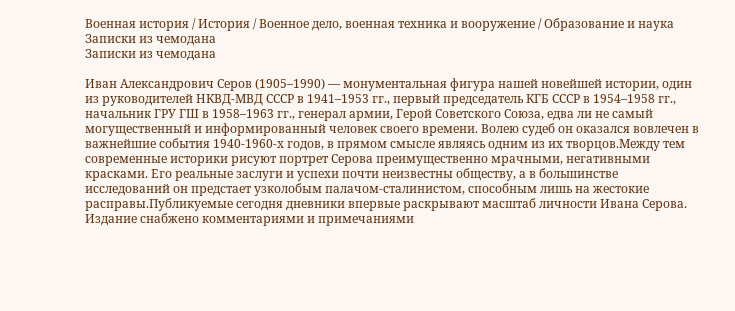Военная история / История / Военное дело, военная техника и вооружение / Образование и наука
Записки из чемодана
Записки из чемодана

Иван Александрович Серов (1905–1990) — монументальная фигура нашей новейшей истории, один из руководителей НКВД-МВД СССР в 1941–1953 гг., первый председатель КГБ СССР в 1954–1958 гг., начальник ГРУ ГШ в 1958–1963 гг., генерал армии, Герой Советского Союза, едва ли не самый могущественный и информированный человек своего времени. Волею судеб он оказался вовлечен в важнейшие события 1940-1960-х годов, в прямом смысле являясь одним из их творцов.Между тем современные историки рисуют портрет Серова преимущественно мрачными, негативными красками. Его реальные заслуги и успехи почти неизвестны обществу, а в большинстве исследований он предстает узколобым палачом-сталинистом, способным лишь на жестокие расправы.Публикуемые сегодня дневники впервые раскрывают масштаб личности Ивана Серова. Издание снабжено комментариями и примечаниями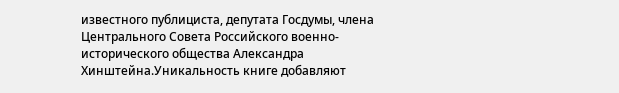известного публициста, депутата Госдумы, члена Центрального Совета Российского военно-исторического общества Александра Хинштейна.Уникальность книге добавляют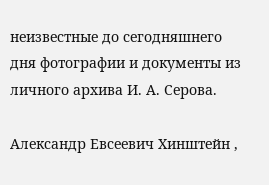неизвестные до сегодняшнего дня фотографии и документы из личного архива И. А. Серова.

Александр Евсеевич Хинштейн ,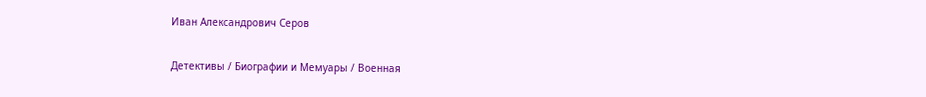Иван Александрович Серов

Детективы / Биографии и Мемуары / Военная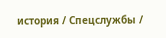история / Спецслужбы /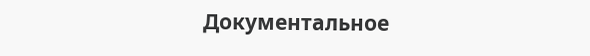Документальное